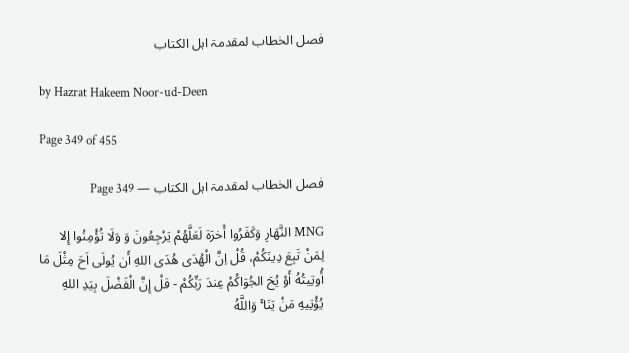فصل الخطاب لمقدمۃ اہل الکتاب

by Hazrat Hakeem Noor-ud-Deen

Page 349 of 455

فصل الخطاب لمقدمۃ اہل الکتاب — Page 349

MNG النَّهَارِ وَكَفَرُوا أَخرَة لَعَلَّهُمْ يَرْجِعُونَ وَ وَلَا تُؤْمِنُوا إِلا لِمَنْ تَبِعَ دِينَكُمْ، قُلْ اِنَّ الْهُدَى هُدَى اللهِ أَن يُولَى اَحَ مِثْلَ مَا أُوتِيتُهُ أَوْ يُحَ الجُوَاكُمْ عِندَ رَبِّكُمْ - قلْ إِنَّ الْفَضْلَ بِيَدِ اللهِ يُؤْتِيهِ مَنْ يَنَا ۚ وَاللَّهُ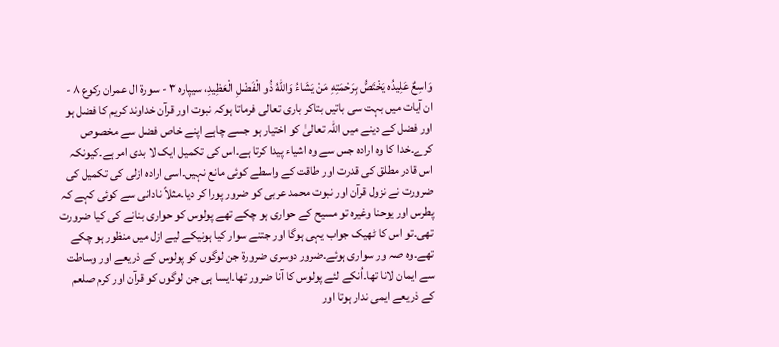وَاسِعٌ عَلِيدُه يَخْتَصُّ بِرَحْمَتِهِ مَنْ يَشَاءُ وَاللهُ ذُو الْفَضْلِ الْعَظِيدِ، سیپاره ۳ - سورة ال عمران رکوع ۸ - ان آیات میں بہت سی باتیں بتاکر باری تعالی فرماتا ہوکہ نبوت اور قرآن خداوند کریم کا فضل ہو اور فضل کے دینے میں اللہ تعالیٰ کو اختیار ہو جسے چاہے اپنے خاص فضل سے مخصوص کرے۔خدا کا وہ ارادہ جس سے وہ اشیاء پیدا کرتا ہے۔اس کی تکمیل ایک لا بدی امر ہے۔کیونکہ اس قادر مطلق کی قدرت اور طاقت کے واسطے کوئی مانع نہیں۔اسی ارادہ ازلی کی تکمیل کی ضرورت نے نزول قرآن اور نبوت محمد عربی کو ضرور پورا کر دیا۔مثلاً نادانی سے کوئی کہے کہ پطرس اور یوحنا وغیرہ تو مسیح کے حواری ہو چکے تھے پولوس کو حواری بنانے کی کیا ضرورت تھی۔تو اس کا ٹھیک جواب یہی ہوگا اور جتنے سوار کیا ہونیکے لیے ازل میں منظور ہو چکے تھے۔وہ صہ ور سواری ہوئے۔ضرور دوسرى ضرورة جن لوگوں کو پولوس کے ذریعے اور وساطت سے ایمان لانا تھا۔اُنکے لئے پولوس کا آنا ضرور تھا۔ایسا ہی جن لوگوں کو قرآن اور کرم صلعم کے ذریعے ایمی ندار ہوتا اور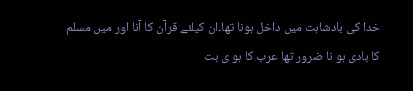خدا کی بادشاہت میں داخل ہونا تھا۔ان کیلئے قرآن کا آنا اور میں مسلم کا بادی ہو نا ضرور تھا عرب کا ہو ی بت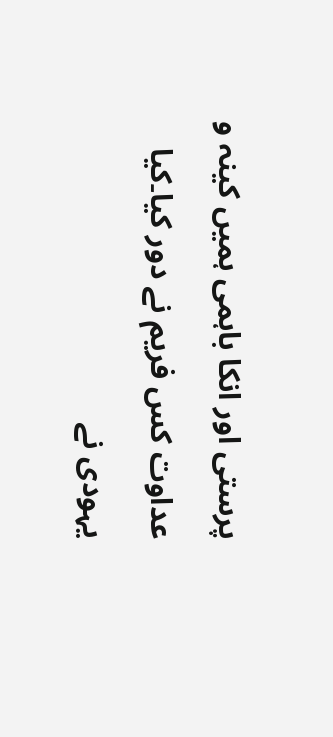پرستی اور انکا باہمی ہمیں کینہ و عداوت کس فریم نے دور کیا۔کیا یہودی نے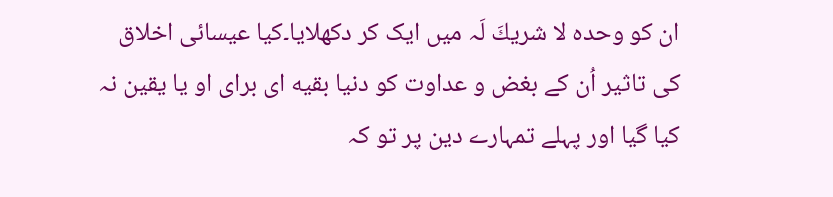ان کو وحده لا شريكَ لَہ میں ایک کر دکھلایا۔کیا عیسائی اخلاق کی تاثیر اُن کے بغض و عداوت کو دنیا بقیه ای برای او یا یقین نہ کیا گیا اور پہلے تمہارے دین پر تو کہ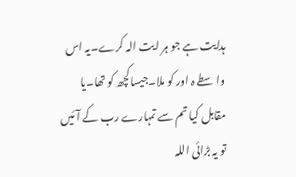ہدایت ہے جو ہر ایت الہ کرے۔یہ اس واسطے ہ اور کو ملا۔جیساکچھ کو تھا۔یا مقابل کیا تم سے تمہارے رب کے آئیں تو یہ بڑائی اللہ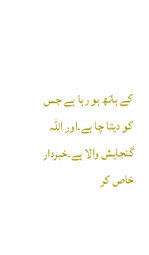کے ہاتھ ہو رہا ہے جس کو دیتا چا ہے۔اور اللہ گنجایش والا ہے۔خبردار خاص کر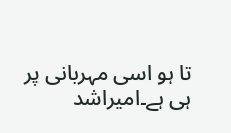تا ہو اسی مہربانی پر ہی ہے۔امیراشد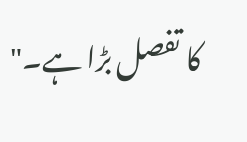کا تفصل بڑا ہے۔"